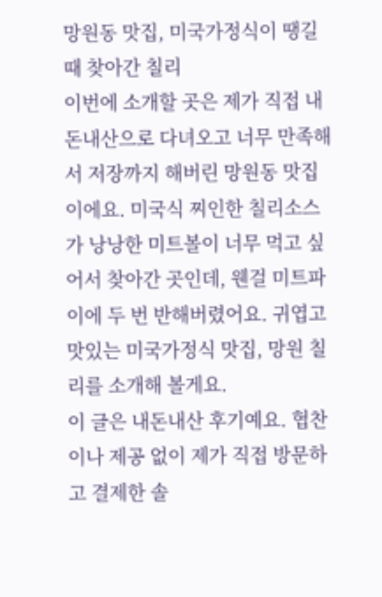망원동 맛집, 미국가정식이 땡길 때 찾아간 칠리
이번에 소개할 곳은 제가 직접 내돈내산으로 다녀오고 너무 만족해서 저장까지 해버린 망원동 맛집이에요. 미국식 찌인한 칠리소스가 낭낭한 미트볼이 너무 먹고 싶어서 찾아간 곳인데, 웬걸 미트파이에 두 번 반해버렸어요. 귀엽고 맛있는 미국가정식 맛집, 망원 칠리를 소개해 볼게요.
이 글은 내돈내산 후기예요. 협찬이나 제공 없이 제가 직접 방문하고 결제한 솔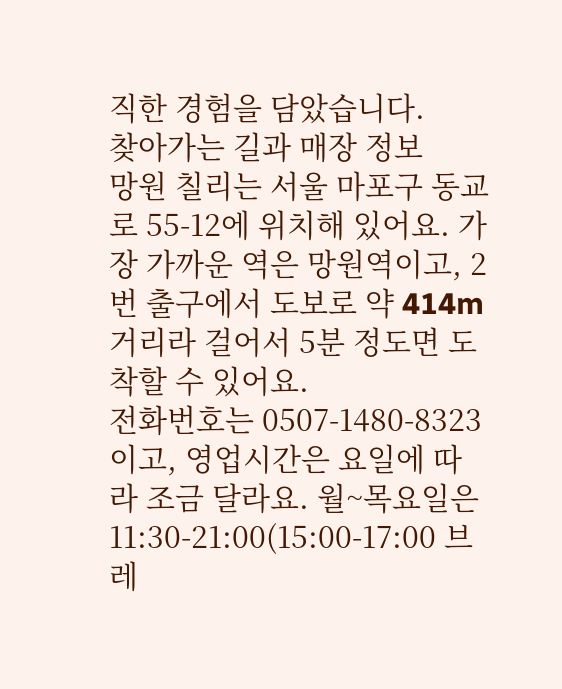직한 경험을 담았습니다.
찾아가는 길과 매장 정보
망원 칠리는 서울 마포구 동교로 55-12에 위치해 있어요. 가장 가까운 역은 망원역이고, 2번 출구에서 도보로 약 414m 거리라 걸어서 5분 정도면 도착할 수 있어요.
전화번호는 0507-1480-8323이고, 영업시간은 요일에 따라 조금 달라요. 월~목요일은 11:30-21:00(15:00-17:00 브레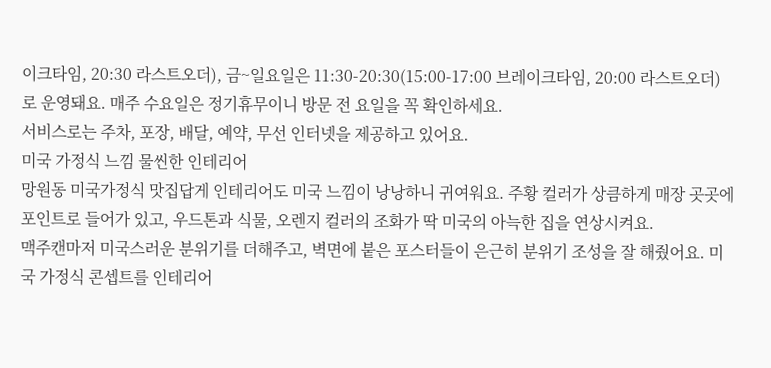이크타임, 20:30 라스트오더), 금~일요일은 11:30-20:30(15:00-17:00 브레이크타임, 20:00 라스트오더)로 운영돼요. 매주 수요일은 정기휴무이니 방문 전 요일을 꼭 확인하세요.
서비스로는 주차, 포장, 배달, 예약, 무선 인터넷을 제공하고 있어요.
미국 가정식 느낌 물씬한 인테리어
망원동 미국가정식 맛집답게 인테리어도 미국 느낌이 낭낭하니 귀여워요. 주황 컬러가 상큼하게 매장 곳곳에 포인트로 들어가 있고, 우드톤과 식물, 오렌지 컬러의 조화가 딱 미국의 아늑한 집을 연상시켜요.
맥주캔마저 미국스러운 분위기를 더해주고, 벽면에 붙은 포스터들이 은근히 분위기 조성을 잘 해줬어요. 미국 가정식 콘셉트를 인테리어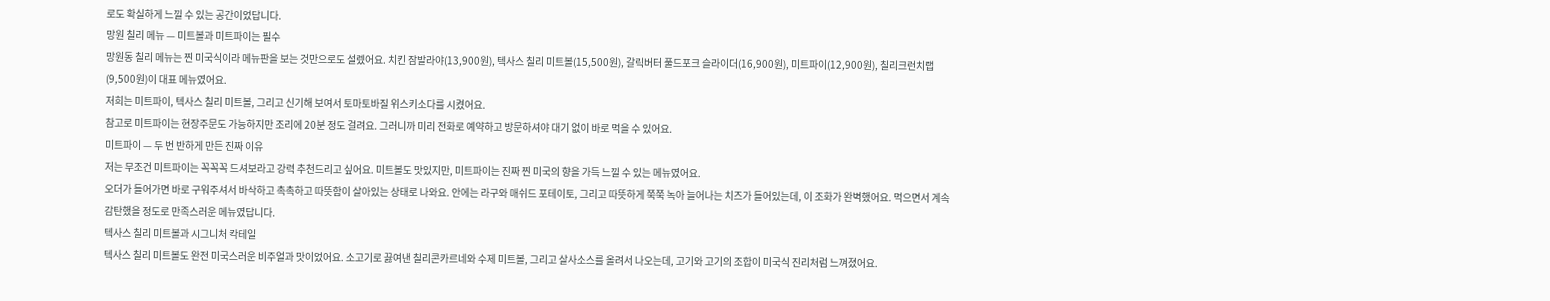로도 확실하게 느낄 수 있는 공간이었답니다.
망원 칠리 메뉴 — 미트볼과 미트파이는 필수
망원동 칠리 메뉴는 찐 미국식이라 메뉴판을 보는 것만으로도 설렜어요. 치킨 잠발라야(13,900원), 텍사스 칠리 미트볼(15,500원), 갈릭버터 풀드포크 슬라이더(16,900원), 미트파이(12,900원), 칠리크런치랩(9,500원)이 대표 메뉴였어요.
저희는 미트파이, 텍사스 칠리 미트볼, 그리고 신기해 보여서 토마토바질 위스키소다를 시켰어요.
참고로 미트파이는 현장주문도 가능하지만 조리에 20분 정도 걸려요. 그러니까 미리 전화로 예약하고 방문하셔야 대기 없이 바로 먹을 수 있어요.
미트파이 — 두 번 반하게 만든 진짜 이유
저는 무조건 미트파이는 꼭꼭꼭 드셔보라고 강력 추천드리고 싶어요. 미트볼도 맛있지만, 미트파이는 진짜 찐 미국의 향을 가득 느낄 수 있는 메뉴였어요.
오더가 들어가면 바로 구워주셔서 바삭하고 촉촉하고 따뜻함이 살아있는 상태로 나와요. 안에는 라구와 매쉬드 포테이토, 그리고 따뜻하게 쭉쭉 녹아 늘어나는 치즈가 들어있는데, 이 조화가 완벽했어요. 먹으면서 계속 감탄했을 정도로 만족스러운 메뉴였답니다.
텍사스 칠리 미트볼과 시그니처 칵테일
텍사스 칠리 미트볼도 완전 미국스러운 비주얼과 맛이었어요. 소고기로 끓여낸 칠리콘카르네와 수제 미트볼, 그리고 살사소스를 올려서 나오는데, 고기와 고기의 조합이 미국식 진리처럼 느껴졌어요.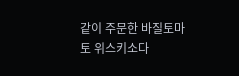같이 주문한 바질토마토 위스키소다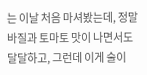는 이날 처음 마셔봤는데, 정말 바질과 토마토 맛이 나면서도 달달하고, 그런데 이게 술이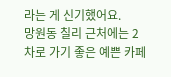라는 게 신기했어요.
망원동 칠리 근처에는 2차로 가기 좋은 예쁜 카페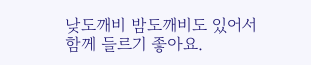낮도깨비 밤도깨비도 있어서 함께 들르기 좋아요.